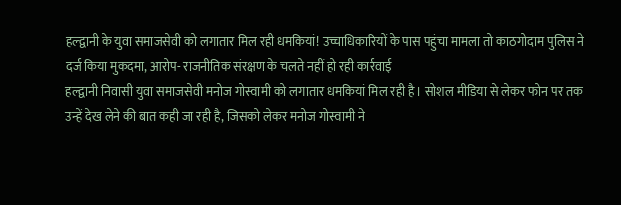हल्द्वानी के युवा समाजसेवी को लगातार मिल रही धमकियां! उच्चाधिकारियों के पास पहुंचा मामला तो काठगोदाम पुलिस ने दर्ज किया मुकदमा, आरोप- राजनीतिक संरक्षण के चलते नहीं हो रही कार्रवाई
हल्द्वानी निवासी युवा समाजसेवी मनोज गोस्वामी को लगातार धमकियां मिल रही है। सोशल मीडिया से लेकर फोन पर तक उन्हें देख लेने की बात कही जा रही है, जिसको लेकर मनोज गोस्वामी ने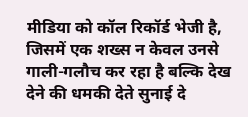मीडिया को कॉल रिकॉर्ड भेजी है, जिसमें एक शख्स न केवल उनसे गाली-गलौच कर रहा है बल्कि देख देने की धमकी देते सुनाई दे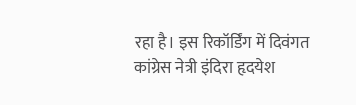रहा है। इस रिकॉर्डिंग में दिवंगत कांग्रेस नेत्री इंदिरा हृदयेश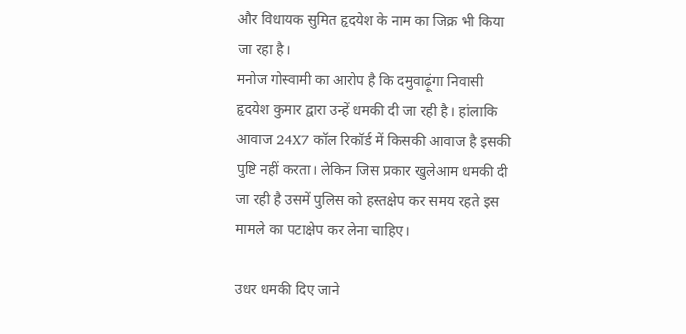और विधायक सुमित हृदयेश के नाम का जिक्र भी किया जा रहा है।
मनोज गोस्वामी का आरोप है कि दमुवाढ़ूंगा निवासी हृदयेश कुमार द्वारा उन्हें धमकी दी जा रही है। हांलाकि आवाज 24X7 कॉल रिकॉर्ड में किसकी आवाज है इसकी पुष्टि नहीं करता। लेकिन जिस प्रकार खुलेआम धमकी दी जा रही है उसमें पुलिस को हस्तक्षेप कर समय रहते इस मामले का पटाक्षेप कर लेना चाहिए।

उधर धमकी दिए जाने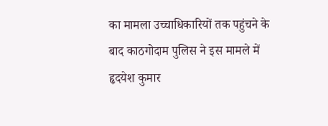का मामला उच्चाधिकारियों तक पहुंचने के बाद काठगोदाम पुलिस ने इस मामले में हृदयेश कुमार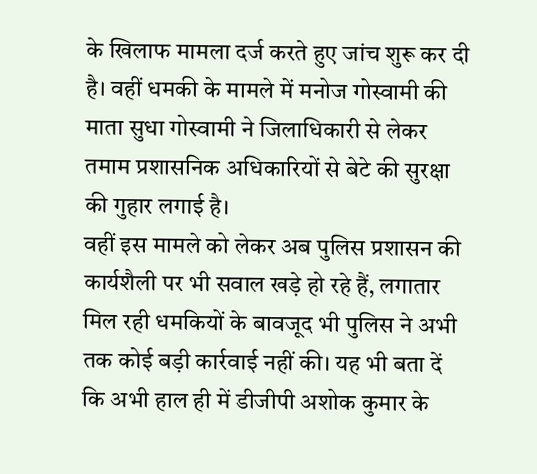के खिलाफ मामला दर्ज करते हुए जांच शुरू कर दी है। वहीं धमकी के मामले में मनोज गोस्वामी की माता सुधा गोस्वामी ने जिलाधिकारी से लेकर तमाम प्रशासनिक अधिकारियों से बेटे की सुरक्षा की गुहार लगाई है।
वहीं इस मामले को लेकर अब पुलिस प्रशासन की कार्यशैली पर भी सवाल खड़े हो रहे हैं, लगातार मिल रही धमकियों के बावजूद भी पुलिस ने अभी तक कोई बड़ी कार्रवाई नहीं की। यह भी बता दें कि अभी हाल ही में डीजीपी अशोक कुमार के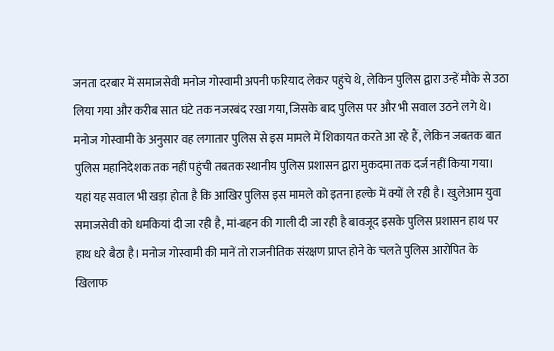जनता दरबार में समाजसेवी मनोज गोस्वामी अपनी फरियाद लेकर पहुंचे थे, लेकिन पुलिस द्वारा उन्हें मौके से उठा लिया गया और करीब सात घंटे तक नजरबंद रखा गया, जिसके बाद पुलिस पर और भी सवाल उठने लगे थे। मनोज गोस्वामी के अनुसार वह लगातार पुलिस से इस मामले में शिकायत करते आ रहे हैं, लेकिन जबतक बात पुलिस महानिदेशक तक नहीं पहुंची तबतक स्थानीय पुलिस प्रशासन द्वारा मुकदमा तक दर्ज नहीं किया गया।
यहां यह सवाल भी खड़ा होता है कि आखिर पुलिस इस मामले को इतना हल्के में क्यों ले रही है। खुलेआम युवा समाजसेवी को धमकियां दी जा रही है, मां-बहन की गाली दी जा रही है बावजूद इसके पुलिस प्रशासन हाथ पर हाथ धरे बैठा है। मनोज गोस्वामी की मानें तो राजनीतिक संरक्षण प्राप्त होने के चलते पुलिस आरोपित के खिलाफ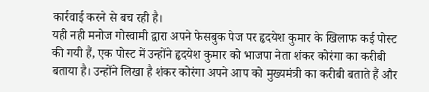कार्रवाई करने से बच रही है।
यही नही मनोज गोस्वामी द्वारा अपने फेसबुक पेज पर हृदयेश कुमार के खिलाफ कई पोस्ट की गयी हैं, एक पोस्ट में उन्होंने हृदयेश कुमार को भाजपा नेता शंकर कोरंगा का करीबी बताया है। उन्होंने लिखा है शंकर कोरंगा अपने आप को मुख्यमंत्री का करीबी बताते हैं और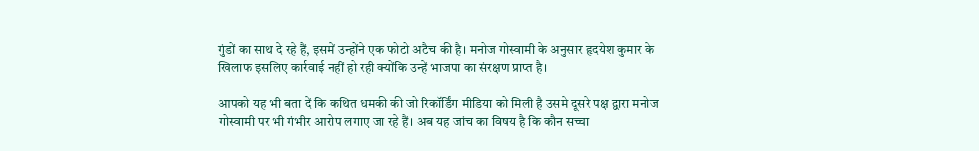गुंडों का साथ दे रहे हैं, इसमें उन्होंने एक फोटो अटैच की है। मनोज गोस्वामी के अनुसार हृदयेश कुमार के खिलाफ इसलिए कार्रवाई नहीं हो रही क्योंकि उन्हें भाजपा का संरक्षण प्राप्त है।

आपको यह भी बता दें कि कथित धमकी की जो रिकॉर्डिंग मीडिया को मिली है उसमे दूसरे पक्ष द्वारा मनोज गोस्वामी पर भी गंभीर आरोप लगाए जा रहे हैं। अब यह जांच का विषय है कि कौन सच्चा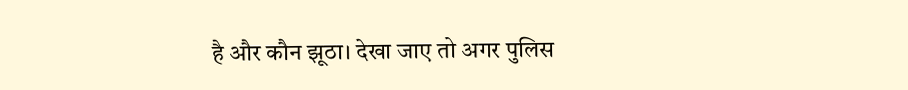है और कौन झूठा। देखा जाए तो अगर पुलिस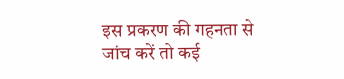इस प्रकरण की गहनता से जांच करें तो कई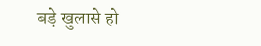बड़े खुलासे हो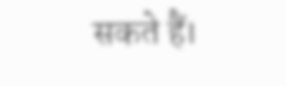सकते हैं।